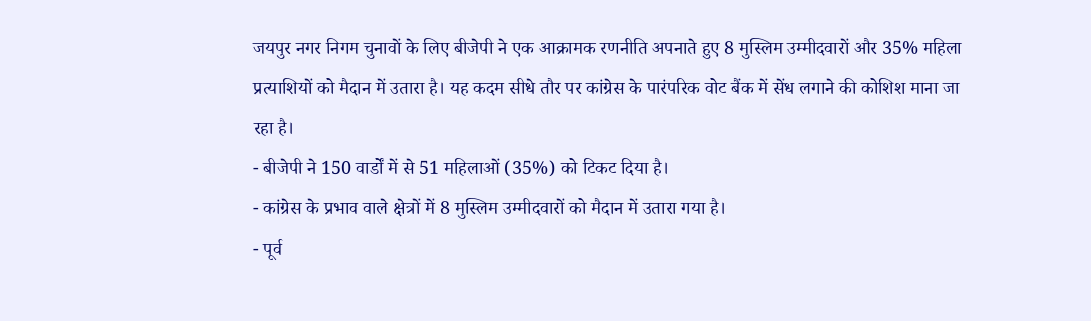जयपुर नगर निगम चुनावों के लिए बीजेपी ने एक आक्रामक रणनीति अपनाते हुए 8 मुस्लिम उम्मीदवारों और 35% महिला प्रत्याशियों को मैदान में उतारा है। यह कदम सीधे तौर पर कांग्रेस के पारंपरिक वोट बैंक में सेंध लगाने की कोशिश माना जा रहा है।
- बीजेपी ने 150 वार्डों में से 51 महिलाओं (35%) को टिकट दिया है।
- कांग्रेस के प्रभाव वाले क्षेत्रों में 8 मुस्लिम उम्मीदवारों को मैदान में उतारा गया है।
- पूर्व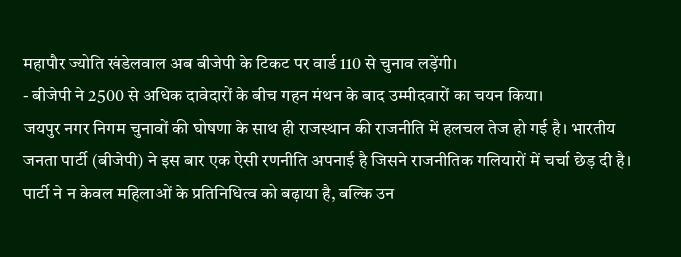महापौर ज्योति खंडेलवाल अब बीजेपी के टिकट पर वार्ड 110 से चुनाव लड़ेंगी।
- बीजेपी ने 2500 से अधिक दावेदारों के बीच गहन मंथन के बाद उम्मीदवारों का चयन किया।
जयपुर नगर निगम चुनावों की घोषणा के साथ ही राजस्थान की राजनीति में हलचल तेज हो गई है। भारतीय जनता पार्टी (बीजेपी) ने इस बार एक ऐसी रणनीति अपनाई है जिसने राजनीतिक गलियारों में चर्चा छेड़ दी है। पार्टी ने न केवल महिलाओं के प्रतिनिधित्व को बढ़ाया है, बल्कि उन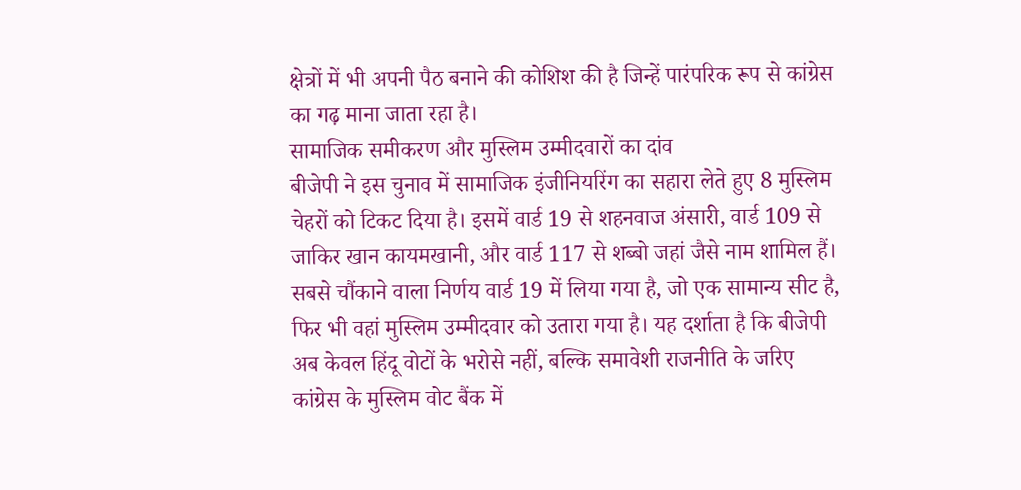क्षेत्रों में भी अपनी पैठ बनाने की कोशिश की है जिन्हें पारंपरिक रूप से कांग्रेस का गढ़ माना जाता रहा है।
सामाजिक समीकरण और मुस्लिम उम्मीदवारों का दांव
बीजेपी ने इस चुनाव में सामाजिक इंजीनियरिंग का सहारा लेते हुए 8 मुस्लिम चेहरों को टिकट दिया है। इसमें वार्ड 19 से शहनवाज अंसारी, वार्ड 109 से जाकिर खान कायमखानी, और वार्ड 117 से शब्बो जहां जैसे नाम शामिल हैं। सबसे चौंकाने वाला निर्णय वार्ड 19 में लिया गया है, जो एक सामान्य सीट है, फिर भी वहां मुस्लिम उम्मीदवार को उतारा गया है। यह दर्शाता है कि बीजेपी अब केवल हिंदू वोटों के भरोसे नहीं, बल्कि समावेशी राजनीति के जरिए कांग्रेस के मुस्लिम वोट बैंक में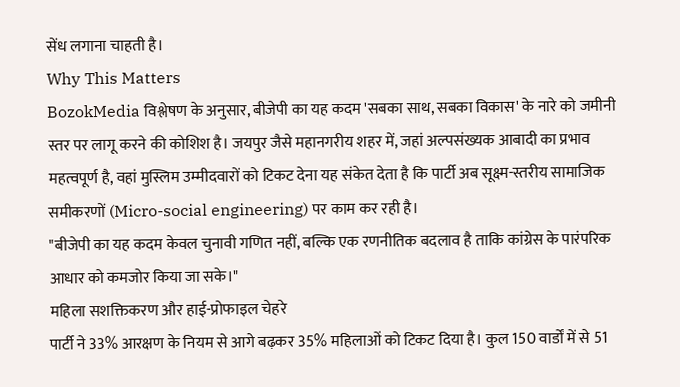सेंध लगाना चाहती है।
Why This Matters
BozokMedia विश्लेषण के अनुसार, बीजेपी का यह कदम 'सबका साथ, सबका विकास' के नारे को जमीनी स्तर पर लागू करने की कोशिश है। जयपुर जैसे महानगरीय शहर में, जहां अल्पसंख्यक आबादी का प्रभाव महत्वपूर्ण है, वहां मुस्लिम उम्मीदवारों को टिकट देना यह संकेत देता है कि पार्टी अब सूक्ष्म-स्तरीय सामाजिक समीकरणों (Micro-social engineering) पर काम कर रही है।
"बीजेपी का यह कदम केवल चुनावी गणित नहीं, बल्कि एक रणनीतिक बदलाव है ताकि कांग्रेस के पारंपरिक आधार को कमजोर किया जा सके।"
महिला सशक्तिकरण और हाई-प्रोफाइल चेहरे
पार्टी ने 33% आरक्षण के नियम से आगे बढ़कर 35% महिलाओं को टिकट दिया है। कुल 150 वार्डों में से 51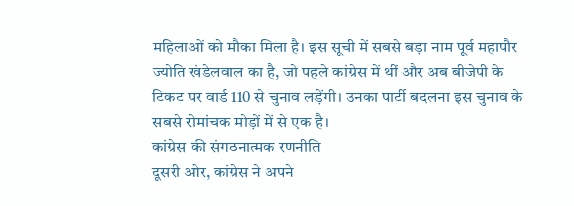महिलाओं को मौका मिला है। इस सूची में सबसे बड़ा नाम पूर्व महापौर ज्योति खंडेलवाल का है, जो पहले कांग्रेस में थीं और अब बीजेपी के टिकट पर वार्ड 110 से चुनाव लड़ेंगी। उनका पार्टी बदलना इस चुनाव के सबसे रोमांचक मोड़ों में से एक है।
कांग्रेस की संगठनात्मक रणनीति
दूसरी ओर, कांग्रेस ने अपने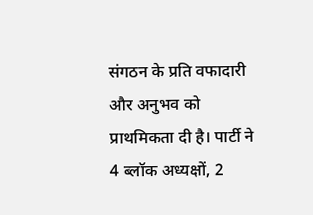संगठन के प्रति वफादारी और अनुभव को प्राथमिकता दी है। पार्टी ने 4 ब्लॉक अध्यक्षों, 2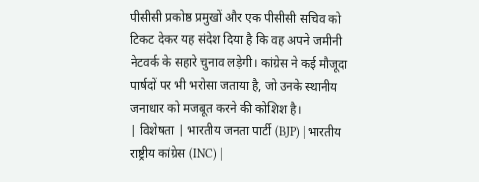पीसीसी प्रकोष्ठ प्रमुखों और एक पीसीसी सचिव को टिकट देकर यह संदेश दिया है कि वह अपने जमीनी नेटवर्क के सहारे चुनाव लड़ेगी। कांग्रेस ने कई मौजूदा पार्षदों पर भी भरोसा जताया है, जो उनके स्थानीय जनाधार को मजबूत करने की कोशिश है।
| विशेषता | भारतीय जनता पार्टी (BJP) | भारतीय राष्ट्रीय कांग्रेस (INC) |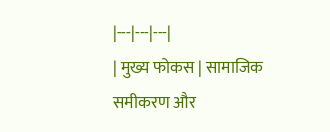|---|---|---|
| मुख्य फोकस | सामाजिक समीकरण और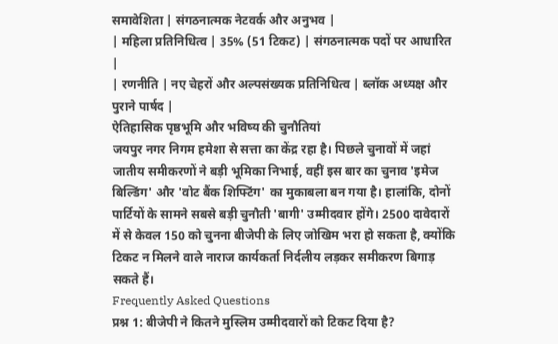समावेशिता | संगठनात्मक नेटवर्क और अनुभव |
| महिला प्रतिनिधित्व | 35% (51 टिकट) | संगठनात्मक पदों पर आधारित |
| रणनीति | नए चेहरों और अल्पसंख्यक प्रतिनिधित्व | ब्लॉक अध्यक्ष और पुराने पार्षद |
ऐतिहासिक पृष्ठभूमि और भविष्य की चुनौतियां
जयपुर नगर निगम हमेशा से सत्ता का केंद्र रहा है। पिछले चुनावों में जहां जातीय समीकरणों ने बड़ी भूमिका निभाई, वहीं इस बार का चुनाव 'इमेज बिल्डिंग' और 'वोट बैंक शिफ्टिंग' का मुकाबला बन गया है। हालांकि, दोनों पार्टियों के सामने सबसे बड़ी चुनौती 'बागी' उम्मीदवार होंगे। 2500 दावेदारों में से केवल 150 को चुनना बीजेपी के लिए जोखिम भरा हो सकता है, क्योंकि टिकट न मिलने वाले नाराज कार्यकर्ता निर्दलीय लड़कर समीकरण बिगाड़ सकते हैं।
Frequently Asked Questions
प्रश्न 1: बीजेपी ने कितने मुस्लिम उम्मीदवारों को टिकट दिया है?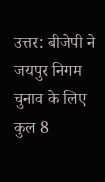उत्तर: बीजेपी ने जयपुर निगम चुनाव के लिए कुल 8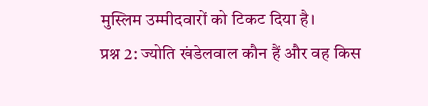मुस्लिम उम्मीदवारों को टिकट दिया है।
प्रश्न 2: ज्योति खंडेलवाल कौन हैं और वह किस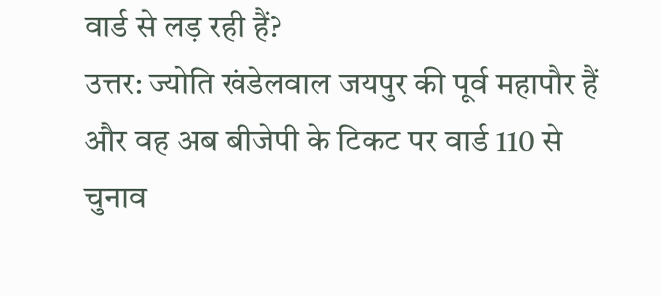वार्ड से लड़ रही हैं?
उत्तर: ज्योति खंडेलवाल जयपुर की पूर्व महापौर हैं और वह अब बीजेपी के टिकट पर वार्ड 110 से चुनाव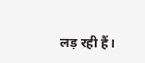लड़ रही हैं।